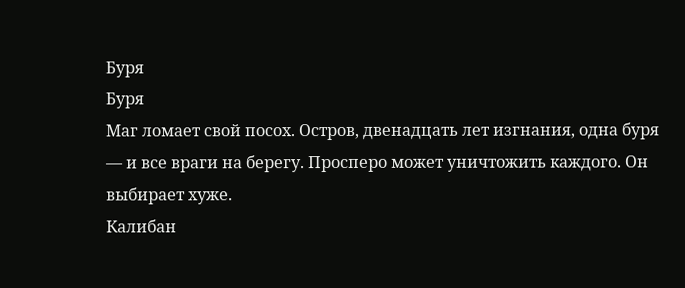Буря
Буря
Маг ломает свой посох. Остров, двенадцать лет изгнания, одна буря — и все враги на берегу. Просперо может уничтожить каждого. Он выбирает хуже.
Калибан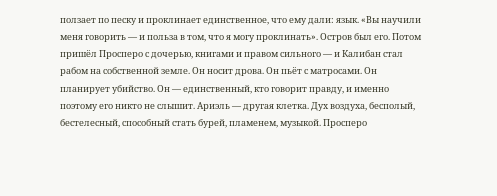ползает по песку и проклинает единственное, что ему дали: язык. «Вы научили меня говорить — и польза в том, что я могу проклинать». Остров был его. Потом пришёл Просперо с дочерью, книгами и правом сильного — и Калибан стал рабом на собственной земле. Он носит дрова. Он пьёт с матросами. Он планирует убийство. Он — единственный, кто говорит правду, и именно поэтому его никто не слышит. Ариэль — другая клетка. Дух воздуха, бесполый, бестелесный, способный стать бурей, пламенем, музыкой. Просперо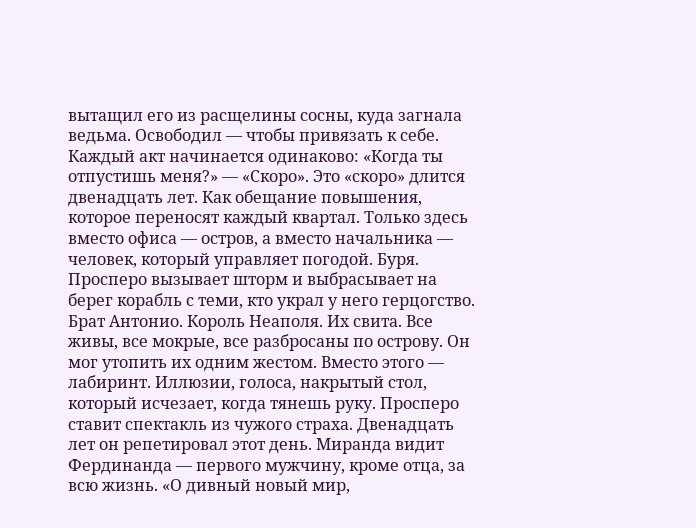вытащил его из расщелины сосны, куда загнала ведьма. Освободил — чтобы привязать к себе. Каждый акт начинается одинаково: «Когда ты отпустишь меня?» — «Скоро». Это «скоро» длится двенадцать лет. Как обещание повышения, которое переносят каждый квартал. Только здесь вместо офиса — остров, а вместо начальника — человек, который управляет погодой. Буря. Просперо вызывает шторм и выбрасывает на берег корабль с теми, кто украл у него герцогство. Брат Антонио. Король Неаполя. Их свита. Все живы, все мокрые, все разбросаны по острову. Он мог утопить их одним жестом. Вместо этого — лабиринт. Иллюзии, голоса, накрытый стол, который исчезает, когда тянешь руку. Просперо ставит спектакль из чужого страха. Двенадцать лет он репетировал этот день. Миранда видит Фердинанда — первого мужчину, кроме отца, за всю жизнь. «О дивный новый мир,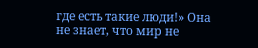где есть такие люди!» Она не знает, что мир не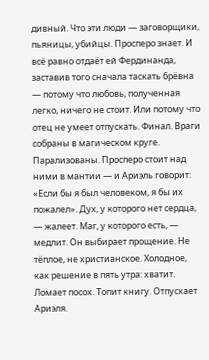дивный. Что эти люди — заговорщики, пьяницы, убийцы. Просперо знает. И всё равно отдаёт ей Фердинанда, заставив того сначала таскать брёвна — потому что любовь, полученная легко, ничего не стоит. Или потому что отец не умеет отпускать. Финал. Враги собраны в магическом круге. Парализованы. Просперо стоит над ними в мантии — и Ариэль говорит: «Если бы я был человеком, я бы их пожалел». Дух, у которого нет сердца, — жалеет. Маг, у которого есть, — медлит. Он выбирает прощение. Не тёплое, не христианское. Холодное, как решение в пять утра: хватит. Ломает посох. Топит книгу. Отпускает Ариэля.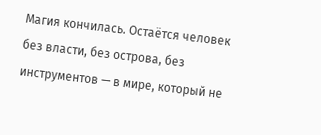Магия кончилась. Остаётся человек без власти, без острова, без инструментов — в мире, который не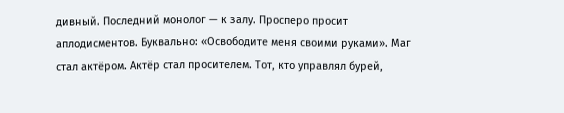дивный. Последний монолог — к залу. Просперо просит аплодисментов. Буквально: «Освободите меня своими руками». Маг стал актёром. Актёр стал просителем. Тот, кто управлял бурей,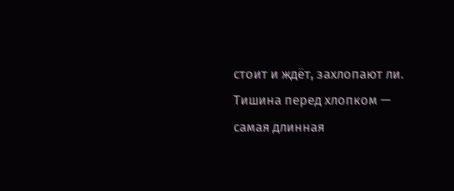стоит и ждёт, захлопают ли. Тишина перед хлопком — самая длинная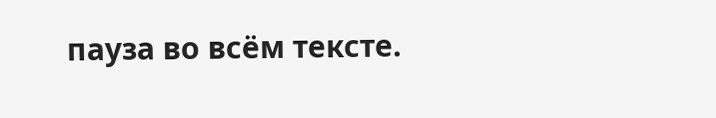пауза во всём тексте.